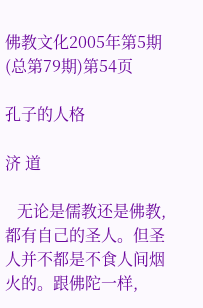佛教文化2005年第5期 (总第79期)第54页

孔子的人格

济 道

   无论是儒教还是佛教,都有自己的圣人。但圣人并不都是不食人间烟火的。跟佛陀一样,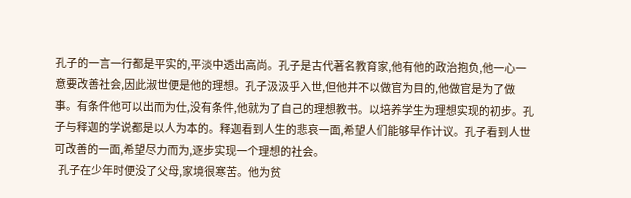孔子的一言一行都是平实的,平淡中透出高尚。孔子是古代著名教育家,他有他的政治抱负,他一心一意要改善社会,因此淑世便是他的理想。孔子汲汲乎入世,但他并不以做官为目的,他做官是为了做事。有条件他可以出而为仕,没有条件,他就为了自己的理想教书。以培养学生为理想实现的初步。孔子与释迦的学说都是以人为本的。释迦看到人生的悲哀一面,希望人们能够早作计议。孔子看到人世可改善的一面,希望尽力而为,逐步实现一个理想的社会。
  孔子在少年时便没了父母,家境很寒苦。他为贫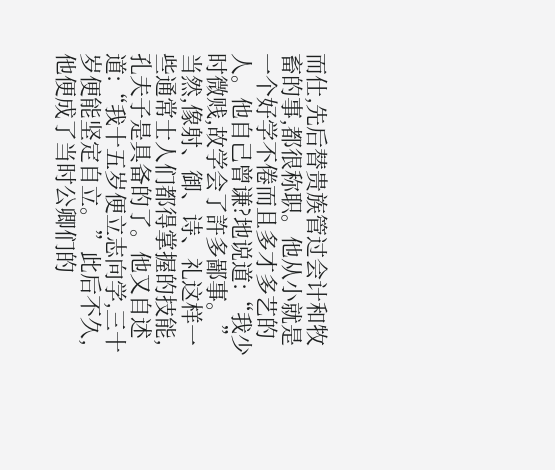而仕,先后替贵族管过会计和牧畜的事,都很称职。他从小就是一个好学不倦而且多才多艺的人。他自己曾谦?地说道:“我少时微贱,故学会了許多鄙事。”当然,像射、御、诗、礼这样一些通常士人们都得掌握的技能,孔夫子是具备的了。他又自述道:“我十五岁便立志向学,三十岁便能坚定自立。”此后不久,他便成了当时公卿们的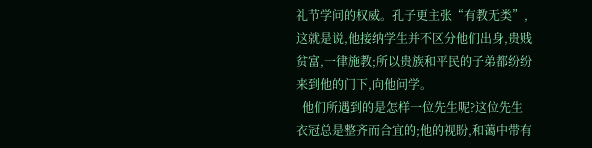礼节学问的权威。孔子更主张“有教无类”,这就是说,他接纳学生并不区分他们出身,贵贱贫富,一律施教;所以贵族和平民的子弟都纷纷来到他的门下,向他问学。
  他们所遇到的是怎样一位先生呢?这位先生衣冠总是整齐而合宜的;他的视盼,和蔼中带有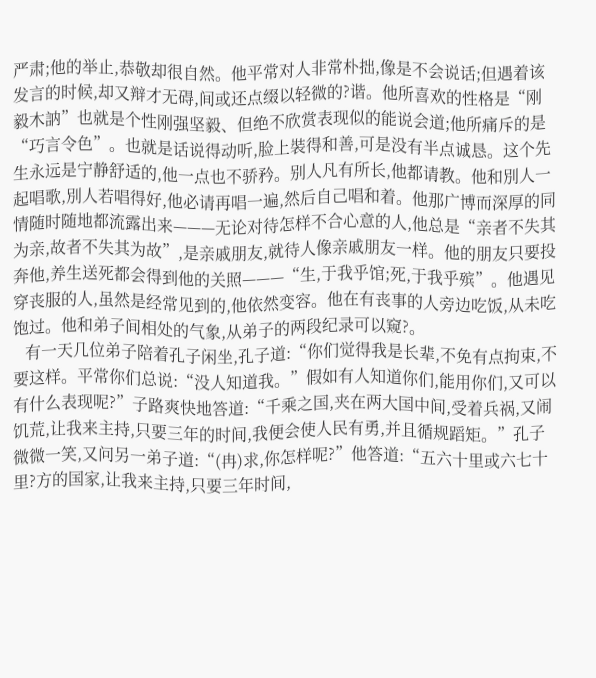严肃;他的举止,恭敬却很自然。他平常对人非常朴拙,像是不会说话;但遇着该发言的时候,却又辩才无碍,间或还点缀以轻微的?谐。他所喜欢的性格是“刚毅木訥”也就是个性刚强坚毅、但绝不欣赏表现似的能说会道;他所痛斥的是“巧言令色”。也就是话说得动听,脸上裝得和善,可是没有半点诚恳。这个先生永远是宁静舒适的,他一点也不骄矜。别人凡有所长,他都请教。他和別人一起唱歌,別人若唱得好,他必请再唱一遍,然后自己唱和着。他那广博而深厚的同情随时随地都流露出来———无论对待怎样不合心意的人,他总是“亲者不失其为亲,故者不失其为故”,是亲戚朋友,就待人像亲戚朋友一样。他的朋友只要投奔他,养生送死都会得到他的关照———“生,于我乎馆;死,于我乎殡”。他遇见穿丧服的人,虽然是经常见到的,他依然变容。他在有丧事的人旁边吃饭,从未吃饱过。他和弟子间相处的气象,从弟子的两段纪录可以窥?。
   有一天几位弟子陪着孔子闲坐,孔子道:“你们觉得我是长辈,不免有点拘束,不要这样。平常你们总说:“没人知道我。”假如有人知道你们,能用你们,又可以有什么表现呢?”子路爽快地答道:“千乘之国,夹在两大国中间,受着兵祸,又闹饥荒,让我来主持,只要三年的时间,我便会使人民有勇,并且循规蹈矩。”孔子微微一笑,又问另一弟子道:“(冉)求,你怎样呢?”他答道:“五六十里或六七十里?方的国家,让我来主持,只要三年时间,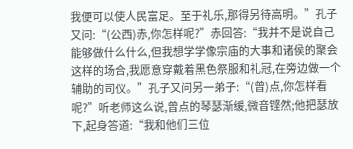我便可以使人民富足。至于礼乐,那得另待高明。”孔子又问:“(公西)赤,你怎样呢?”赤回答:“我并不是说自己能够做什么什么,但我想学学像宗庙的大事和诸侯的聚会这样的场合,我愿意穿戴着黑色祭服和礼冠,在旁边做一个辅助的司仪。”孔子又问另一弟子:“(曾)点,你怎样看呢?”听老师这么说,曾点的琴瑟渐缓,微音铿然;他把瑟放下,起身答道:“我和他们三位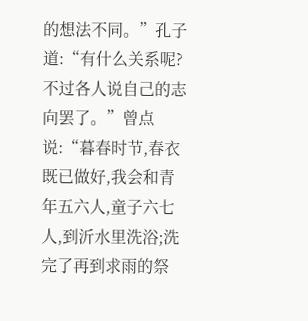的想法不同。”孔子道:“有什么关系呢?不过各人说自己的志向罢了。”曾点说:“暮春时节,春衣既已做好,我会和青年五六人,童子六七人,到沂水里洗浴;洗完了再到求雨的祭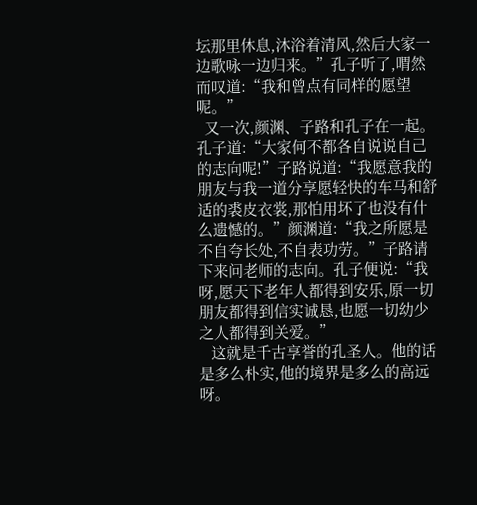坛那里休息,沐浴着清风,然后大家一边歌咏一边归来。”孔子听了,喟然而叹道:“我和曾点有同样的愿望呢。”
  又一次,颜渊、子路和孔子在一起。孔子道:“大家何不都各自说说自己的志向呢!”子路说道:“我愿意我的朋友与我一道分享愿轻快的车马和舒适的裘皮衣裳,那怕用坏了也没有什么遗憾的。”颜渊道:“我之所愿是不自夸长处,不自表功劳。”子路请下来问老师的志向。孔子便说:“我呀,愿天下老年人都得到安乐,原一切朋友都得到信实诚恳,也愿一切幼少之人都得到关爱。”
   这就是千古享誉的孔圣人。他的话是多么朴实,他的境界是多么的高远呀。